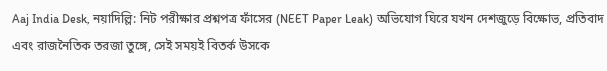Aaj India Desk, নয়াদিল্লি: নিট পরীক্ষার প্রশ্নপত্র ফাঁসের (NEET Paper Leak) অভিযোগ ঘিরে যখন দেশজুড়ে বিক্ষোভ, প্রতিবাদ এবং রাজনৈতিক তরজা তুঙ্গে, সেই সময়ই বিতর্ক উসকে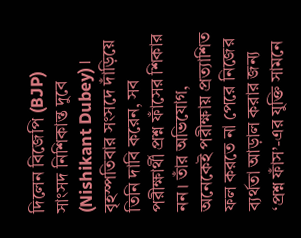দিলেন বিজেপি (BJP) সাংসদ নিশিকান্ত দুবে (Nishikant Dubey)। বৃহস্পতিবার সংসদে দাঁড়িয়ে তিনি দাবি করেন, সব পরীক্ষার্থী প্রশ্ন ফাঁসের শিকার নন। তাঁর অভিযোগ, অনেকেই পরীক্ষায় প্রত্যাশিত ফল করতে না পেরে নিজের ব্যর্থতা আড়াল করার জন্য ‘প্রশ্ন ফাঁস’-এর যুক্তি সামনে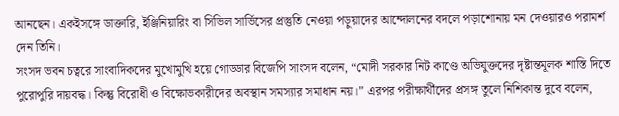আনছেন। একইসঙ্গে ডাক্তারি, ইঞ্জিনিয়ারিং বা সিভিল সার্ভিসের প্রস্তুতি নেওয়া পড়ুয়াদের আন্দোলনের বদলে পড়াশোনায় মন দেওয়ারও পরামর্শ দেন তিনি।
সংসদ ভবন চত্বরে সাংবাদিকদের মুখোমুখি হয়ে গোড্ডার বিজেপি সাংসদ বলেন, “মোদী সরকার নিট কাণ্ডে অভিযুক্তদের দৃষ্টান্তমূলক শাস্তি দিতে পুরোপুরি দায়বদ্ধ। কিন্তু বিরোধী ও বিক্ষোভকারীদের অবস্থান সমস্যার সমাধান নয়।” এরপর পরীক্ষার্থীদের প্রসঙ্গ তুলে নিশিকান্ত দুবে বলেন,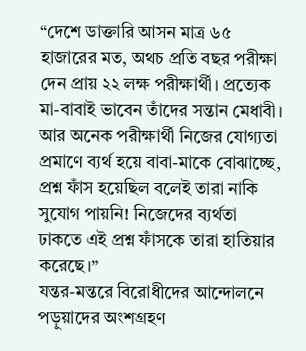“দেশে ডাক্তারি আসন মাত্র ৬৫ হাজারের মত, অথচ প্রতি বছর পরীক্ষা দেন প্রায় ২২ লক্ষ পরীক্ষার্থী। প্রত্যেক মা-বাবাই ভাবেন তাঁদের সন্তান মেধাবী। আর অনেক পরীক্ষার্থী নিজের যোগ্যতা প্রমাণে ব্যর্থ হয়ে বাবা-মাকে বোঝাচ্ছে, প্রশ্ন ফাঁস হয়েছিল বলেই তারা নাকি সুযোগ পায়নি! নিজেদের ব্যর্থতা ঢাকতে এই প্রশ্ন ফাঁসকে তারা হাতিয়ার করেছে।”
যন্তর-মন্তরে বিরোধীদের আন্দোলনে পড়ুয়াদের অংশগ্রহণ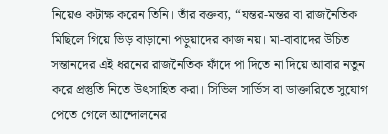নিয়েও কটাক্ষ করেন তিনি। তাঁর বক্তব্য, “যন্তর-মন্তর বা রাজনৈতিক মিছিলে গিয়ে ভিড় বাড়ানো পড়ুয়াদের কাজ নয়। মা-বাবাদের উচিত সন্তানদের এই ধরনের রাজনৈতিক ফাঁদে পা দিতে না দিয়ে আবার নতুন করে প্রস্তুতি নিতে উৎসাহিত করা। সিভিল সার্ভিস বা ডাক্তারিতে সুযোগ পেতে গেলে আন্দোলনের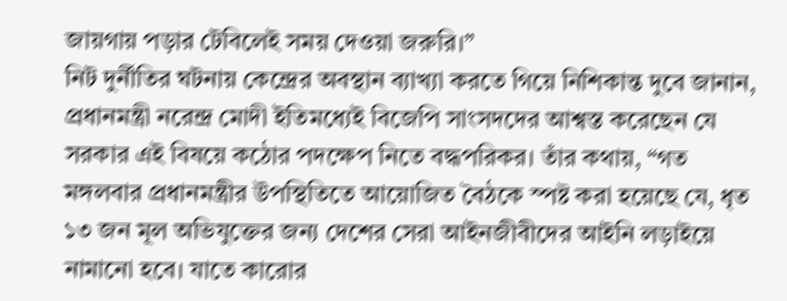জায়গায় পড়ার টেবিলেই সময় দেওয়া জরুরি।”
নিট দুর্নীতির ঘটনায় কেন্দ্রের অবস্থান ব্যাখ্যা করতে গিয়ে নিশিকান্ত দুবে জানান, প্রধানমন্ত্রী নরেন্দ্র মোদী ইতিমধ্যেই বিজেপি সাংসদদের আশ্বস্ত করেছেন যে সরকার এই বিষয়ে কঠোর পদক্ষেপ নিতে বদ্ধপরিকর। তাঁর কথায়, “গত মঙ্গলবার প্রধানমন্ত্রীর উপস্থিতিতে আয়োজিত বৈঠকে স্পষ্ট করা হয়েছে যে, ধৃত ১৩ জন মূল অভিযুক্তের জন্য দেশের সেরা আইনজীবীদের আইনি লড়াইয়ে নামানো হবে। যাতে কারোর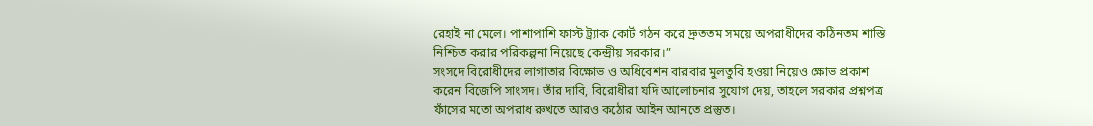রেহাই না মেলে। পাশাপাশি ফাস্ট ট্র্যাক কোর্ট গঠন করে দ্রুততম সময়ে অপরাধীদের কঠিনতম শাস্তি নিশ্চিত করার পরিকল্পনা নিয়েছে কেন্দ্রীয় সরকার।”
সংসদে বিরোধীদের লাগাতার বিক্ষোভ ও অধিবেশন বারবার মুলতুবি হওয়া নিয়েও ক্ষোভ প্রকাশ করেন বিজেপি সাংসদ। তাঁর দাবি, বিরোধীরা যদি আলোচনার সুযোগ দেয়, তাহলে সরকার প্রশ্নপত্র ফাঁসের মতো অপরাধ রুখতে আরও কঠোর আইন আনতে প্রস্তুত।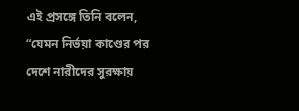এই প্রসঙ্গে তিনি বলেন, “যেমন নির্ভয়া কাণ্ডের পর দেশে নারীদের সুরক্ষায়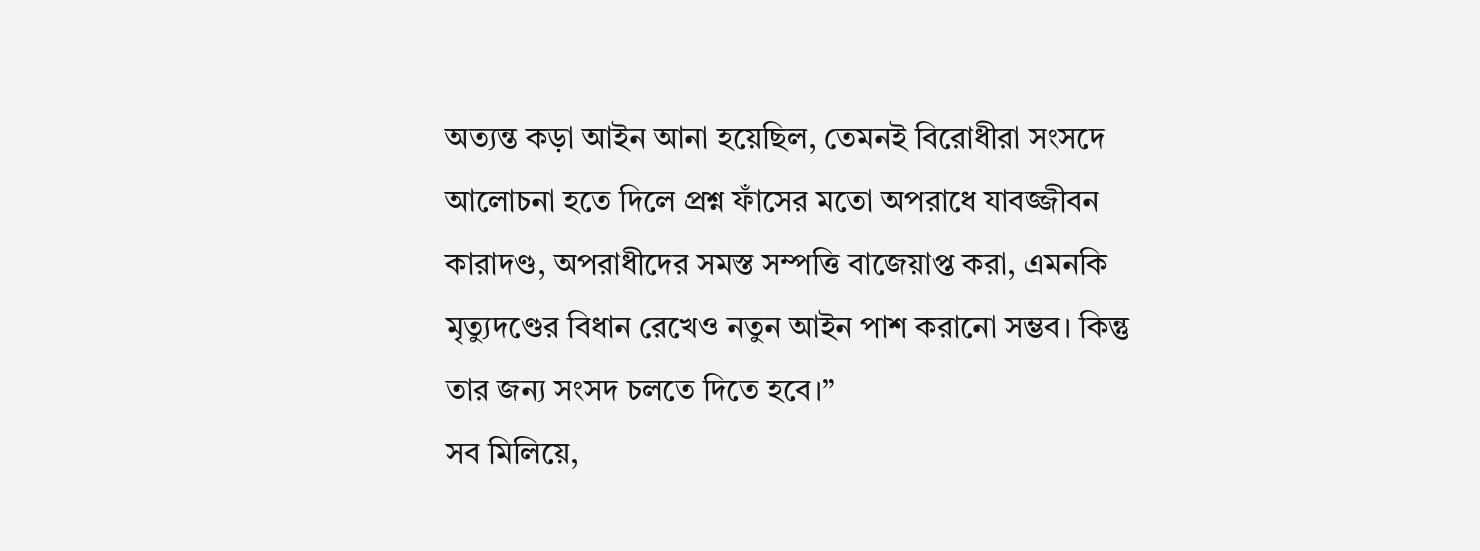অত্যন্ত কড়া আইন আনা হয়েছিল, তেমনই বিরোধীরা সংসদে আলোচনা হতে দিলে প্রশ্ন ফাঁসের মতো অপরাধে যাবজ্জীবন কারাদণ্ড, অপরাধীদের সমস্ত সম্পত্তি বাজেয়াপ্ত করা, এমনকি মৃত্যুদণ্ডের বিধান রেখেও নতুন আইন পাশ করানো সম্ভব। কিন্তু তার জন্য সংসদ চলতে দিতে হবে।”
সব মিলিয়ে,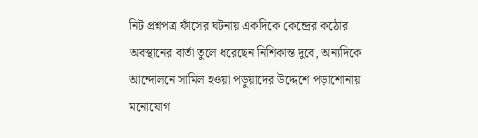নিট প্রশ্নপত্র ফাঁসের ঘটনায় একদিকে কেন্দ্রের কঠোর অবস্থানের বার্তা তুলে ধরেছেন নিশিকান্ত দুবে, অন্যদিকে আন্দোলনে সামিল হওয়া পড়ুয়াদের উদ্দেশে পড়াশোনায় মনোযোগ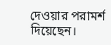দেওয়ার পরামর্শ দিয়েছেন।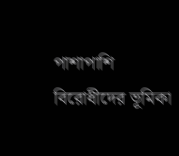পাশাপাশি বিরোধীদের ভূমিকা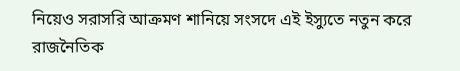নিয়েও সরাসরি আক্রমণ শানিয়ে সংসদে এই ইস্যুতে নতুন করে রাজনৈতিক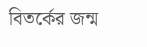বিতর্কের জন্ম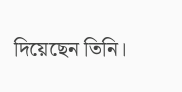দিয়েছেন তিনি।